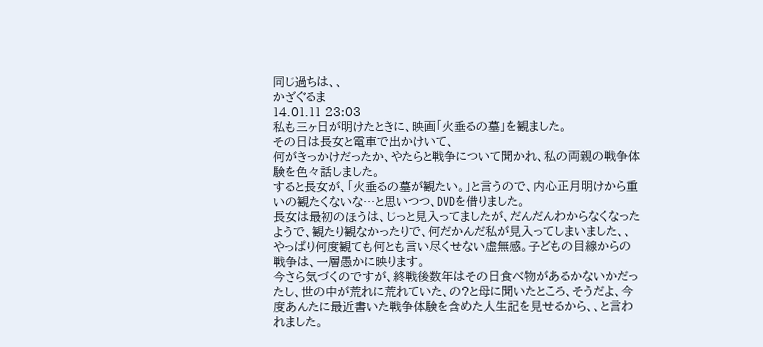同じ過ちは、、
かざぐるま
14.01.11 23:03
私も三ヶ日が明けたときに、映画「火垂るの墓」を観ました。
その日は長女と電車で出かけいて、
何がきっかけだったか、やたらと戦争について聞かれ、私の両親の戦争体験を色々話しました。
すると長女が、「火垂るの墓が観たい。」と言うので、内心正月明けから重いの観たくないな…と思いつつ、DVDを借りました。
長女は最初のほうは、じっと見入ってましたが、だんだんわからなくなったようで、観たり観なかったりで、何だかんだ私が見入ってしまいました、、
やっぱり何度観ても何とも言い尽くせない虚無感。子どもの目線からの戦争は、一層愚かに映ります。
今さら気づくのですが、終戦後数年はその日食べ物があるかないかだったし、世の中が荒れに荒れていた、の?と母に聞いたところ、そうだよ、今度あんたに最近書いた戦争体験を含めた人生記を見せるから、、と言われました。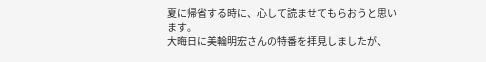夏に帰省する時に、心して読ませてもらおうと思います。
大晦日に美輪明宏さんの特番を拝見しましたが、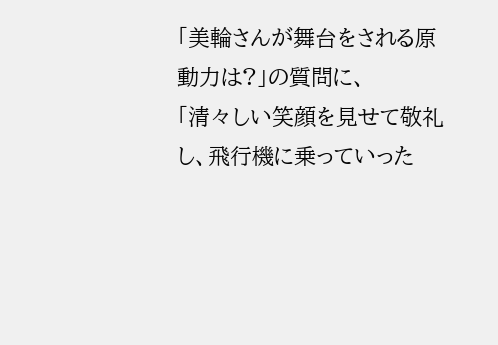「美輪さんが舞台をされる原動力は?」の質問に、
「清々しい笑顔を見せて敬礼し、飛行機に乗っていった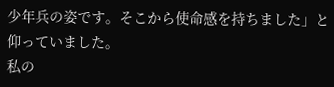少年兵の姿です。そこから使命感を持ちました」と仰っていました。
私の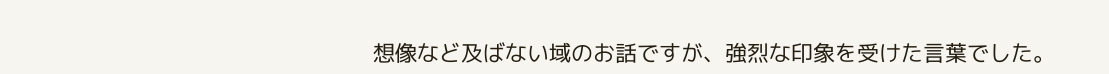想像など及ばない域のお話ですが、強烈な印象を受けた言葉でした。